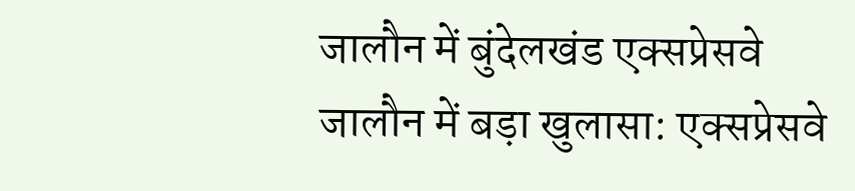जालौन में बुंदेलखंड एक्सप्रेसवे
जालौन में बड़ा खुलासा: एक्सप्रेसवे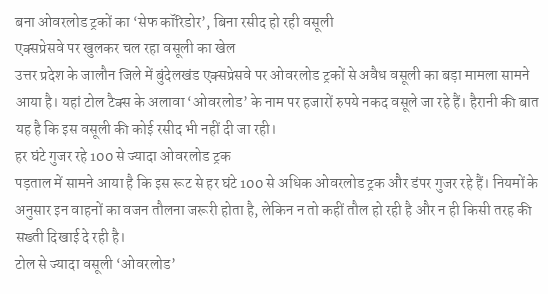बना ओवरलोड ट्रकों का ‘सेफ कॉरिडोर’, बिना रसीद हो रही वसूली
एक्सप्रेसवे पर खुलकर चल रहा वसूली का खेल
उत्तर प्रदेश के जालौन जिले में बुंदेलखंड एक्सप्रेसवे पर ओवरलोड ट्रकों से अवैध वसूली का बड़ा मामला सामने आया है। यहां टोल टैक्स के अलावा ‘ओवरलोड’ के नाम पर हजारों रुपये नकद वसूले जा रहे हैं। हैरानी की बात यह है कि इस वसूली की कोई रसीद भी नहीं दी जा रही।
हर घंटे गुजर रहे 100 से ज्यादा ओवरलोड ट्रक
पड़ताल में सामने आया है कि इस रूट से हर घंटे 100 से अधिक ओवरलोड ट्रक और डंपर गुजर रहे हैं। नियमों के अनुसार इन वाहनों का वजन तौलना जरूरी होता है, लेकिन न तो कहीं तौल हो रही है और न ही किसी तरह की सख्ती दिखाई दे रही है।
टोल से ज्यादा वसूली ‘ओवरलोड’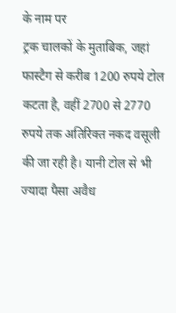के नाम पर
ट्रक चालकों के मुताबिक, जहां फास्टैग से करीब 1200 रुपये टोल कटता है, वहीं 2700 से 2770 रुपये तक अतिरिक्त नकद वसूली की जा रही है। यानी टोल से भी ज्यादा पैसा अवैध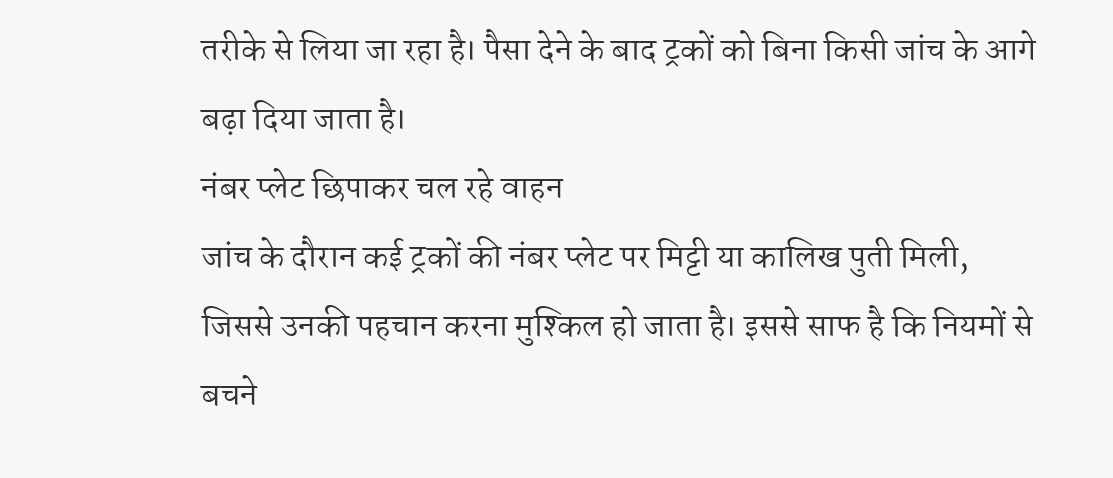तरीके से लिया जा रहा है। पैसा देने के बाद ट्रकों को बिना किसी जांच के आगे बढ़ा दिया जाता है।
नंबर प्लेट छिपाकर चल रहे वाहन
जांच के दौरान कई ट्रकों की नंबर प्लेट पर मिट्टी या कालिख पुती मिली, जिससे उनकी पहचान करना मुश्किल हो जाता है। इससे साफ है कि नियमों से बचने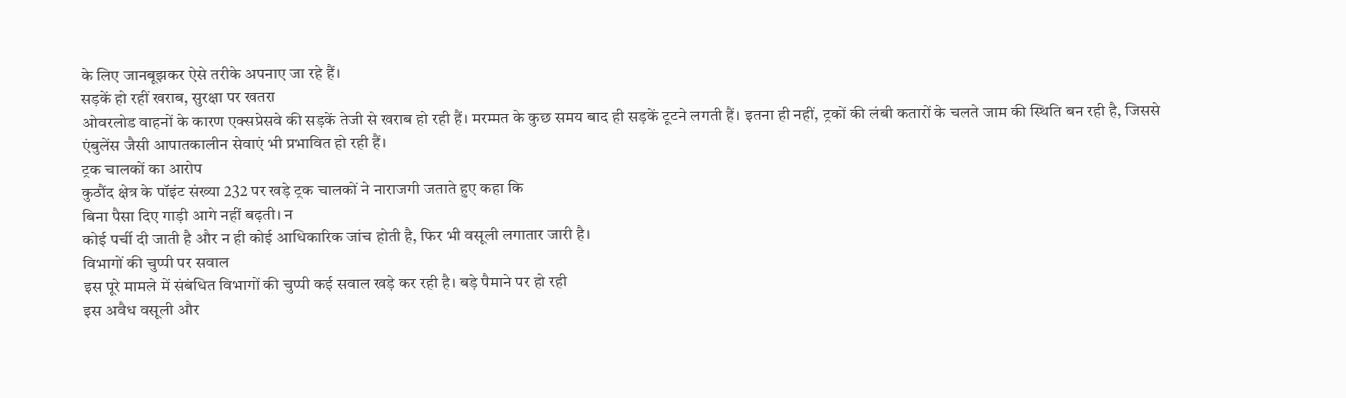के लिए जानबूझकर ऐसे तरीके अपनाए जा रहे हैं।
सड़कें हो रहीं खराब, सुरक्षा पर खतरा
ओवरलोड वाहनों के कारण एक्सप्रेसवे की सड़कें तेजी से खराब हो रही हैं। मरम्मत के कुछ समय बाद ही सड़कें टूटने लगती हैं। इतना ही नहीं, ट्रकों की लंबी कतारों के चलते जाम की स्थिति बन रही है, जिससे एंबुलेंस जैसी आपातकालीन सेवाएं भी प्रभावित हो रही हैं।
ट्रक चालकों का आरोप
कुठौंद क्षेत्र के पॉइंट संख्या 232 पर खड़े ट्रक चालकों ने नाराजगी जताते हुए कहा कि
बिना पैसा दिए गाड़ी आगे नहीं बढ़ती। न
कोई पर्ची दी जाती है और न ही कोई आधिकारिक जांच होती है, फिर भी वसूली लगातार जारी है।
विभागों की चुप्पी पर सवाल
इस पूरे मामले में संबंधित विभागों की चुप्पी कई सवाल खड़े कर रही है। बड़े पैमाने पर हो रही
इस अवैध वसूली और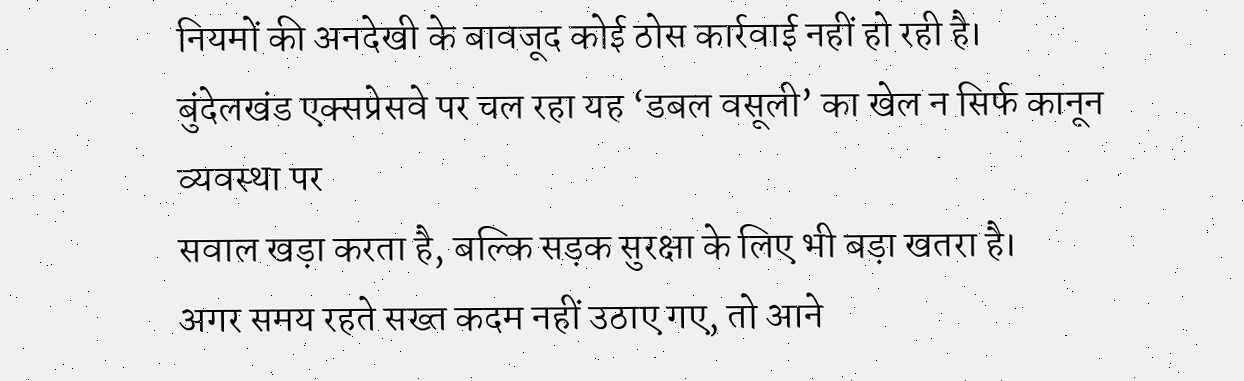नियमों की अनदेखी के बावजूद कोई ठोस कार्रवाई नहीं हो रही है।
बुंदेलखंड एक्सप्रेसवे पर चल रहा यह ‘डबल वसूली’ का खेल न सिर्फ कानून व्यवस्था पर
सवाल खड़ा करता है, बल्कि सड़क सुरक्षा के लिए भी बड़ा खतरा है।
अगर समय रहते सख्त कदम नहीं उठाए गए, तो आने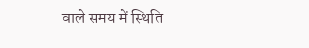वाले समय में स्थिति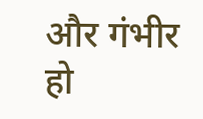और गंभीर हो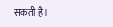सकती है।